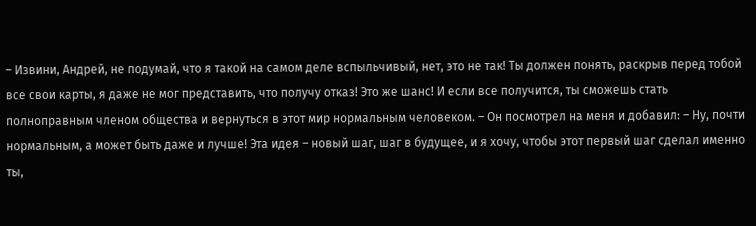– Извини, Андрей, не подумай, что я такой на самом деле вспыльчивый, нет, это не так! Ты должен понять, раскрыв перед тобой все свои карты, я даже не мог представить, что получу отказ! Это же шанс! И если все получится, ты сможешь стать полноправным членом общества и вернуться в этот мир нормальным человеком. – Он посмотрел на меня и добавил: – Ну, почти нормальным, а может быть даже и лучше! Эта идея – новый шаг, шаг в будущее, и я хочу, чтобы этот первый шаг сделал именно ты,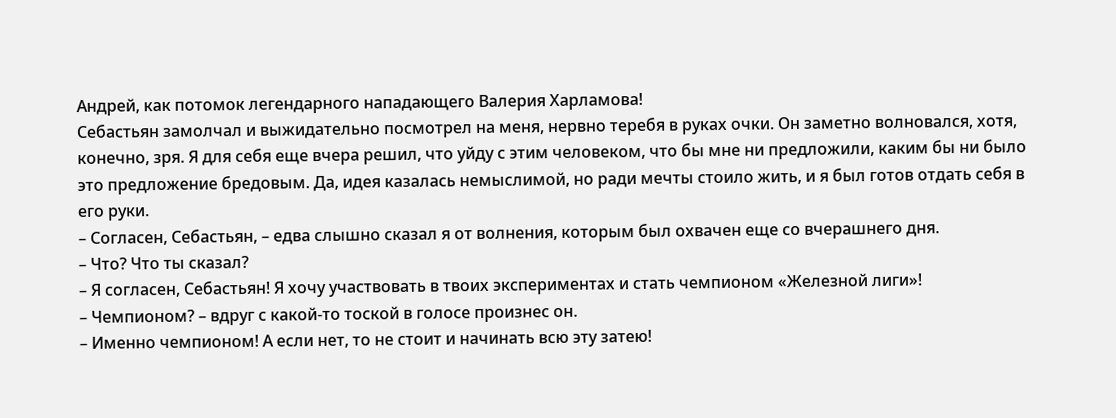Андрей, как потомок легендарного нападающего Валерия Харламова!
Себастьян замолчал и выжидательно посмотрел на меня, нервно теребя в руках очки. Он заметно волновался, хотя, конечно, зря. Я для себя еще вчера решил, что уйду с этим человеком, что бы мне ни предложили, каким бы ни было это предложение бредовым. Да, идея казалась немыслимой, но ради мечты стоило жить, и я был готов отдать себя в его руки.
– Согласен, Себастьян, – едва слышно сказал я от волнения, которым был охвачен еще со вчерашнего дня.
– Что? Что ты сказал?
– Я согласен, Себастьян! Я хочу участвовать в твоих экспериментах и стать чемпионом «Железной лиги»!
– Чемпионом? – вдруг с какой-то тоской в голосе произнес он.
– Именно чемпионом! А если нет, то не стоит и начинать всю эту затею!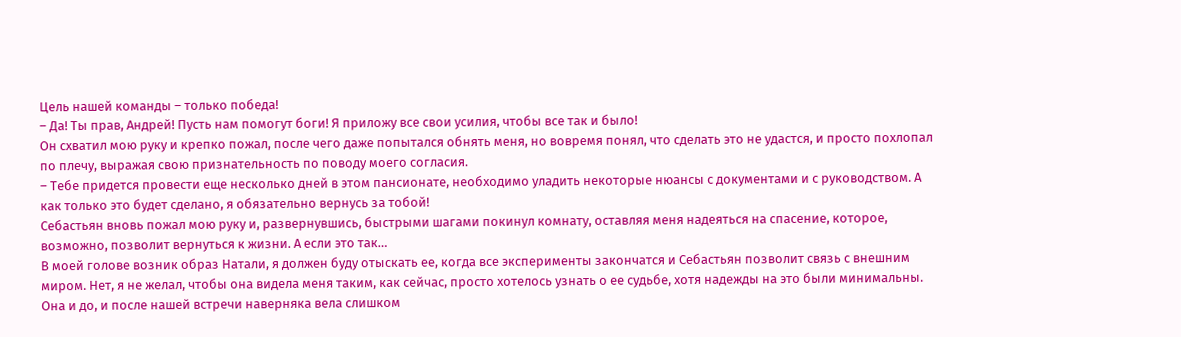Цель нашей команды – только победа!
– Да! Ты прав, Андрей! Пусть нам помогут боги! Я приложу все свои усилия, чтобы все так и было!
Он схватил мою руку и крепко пожал, после чего даже попытался обнять меня, но вовремя понял, что сделать это не удастся, и просто похлопал по плечу, выражая свою признательность по поводу моего согласия.
– Тебе придется провести еще несколько дней в этом пансионате, необходимо уладить некоторые нюансы с документами и с руководством. А как только это будет сделано, я обязательно вернусь за тобой!
Себастьян вновь пожал мою руку и, развернувшись, быстрыми шагами покинул комнату, оставляя меня надеяться на спасение, которое, возможно, позволит вернуться к жизни. А если это так…
В моей голове возник образ Натали, я должен буду отыскать ее, когда все эксперименты закончатся и Себастьян позволит связь с внешним миром. Нет, я не желал, чтобы она видела меня таким, как сейчас, просто хотелось узнать о ее судьбе, хотя надежды на это были минимальны. Она и до, и после нашей встречи наверняка вела слишком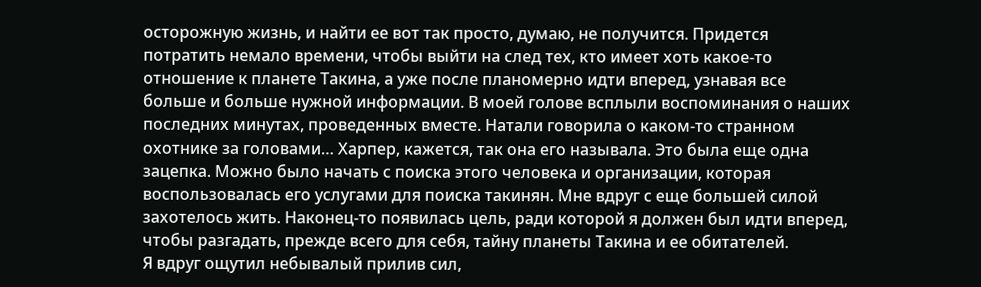осторожную жизнь, и найти ее вот так просто, думаю, не получится. Придется потратить немало времени, чтобы выйти на след тех, кто имеет хоть какое-то отношение к планете Такина, а уже после планомерно идти вперед, узнавая все больше и больше нужной информации. В моей голове всплыли воспоминания о наших последних минутах, проведенных вместе. Натали говорила о каком-то странном охотнике за головами… Харпер, кажется, так она его называла. Это была еще одна зацепка. Можно было начать с поиска этого человека и организации, которая воспользовалась его услугами для поиска такинян. Мне вдруг с еще большей силой захотелось жить. Наконец-то появилась цель, ради которой я должен был идти вперед, чтобы разгадать, прежде всего для себя, тайну планеты Такина и ее обитателей.
Я вдруг ощутил небывалый прилив сил,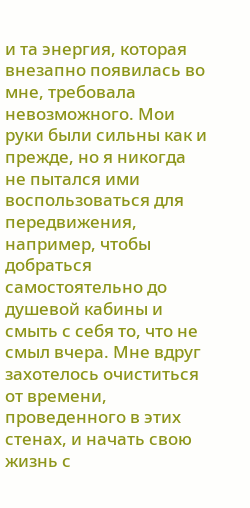и та энергия, которая внезапно появилась во мне, требовала невозможного. Мои руки были сильны как и прежде, но я никогда не пытался ими воспользоваться для передвижения, например, чтобы добраться самостоятельно до душевой кабины и смыть с себя то, что не смыл вчера. Мне вдруг захотелось очиститься от времени, проведенного в этих стенах, и начать свою жизнь с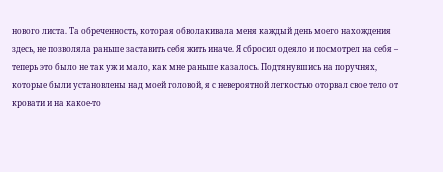нового листа. Та обреченность, которая обволакивала меня каждый день моего нахождения здесь, не позволяла раньше заставить себя жить иначе. Я сбросил одеяло и посмотрел на себя – теперь это было не так уж и мало, как мне раньше казалось. Подтянувшись на поручнях, которые были установлены над моей головой, я с невероятной легкостью оторвал свое тело от кровати и на какое-то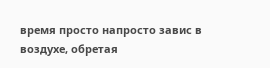время просто напросто завис в воздухе, обретая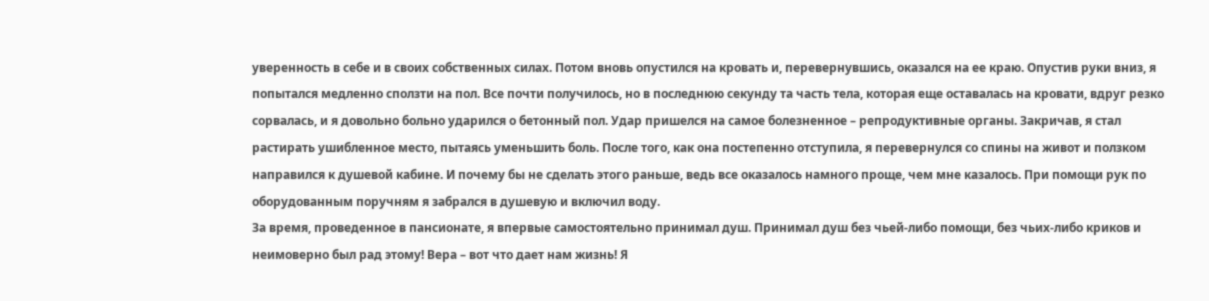уверенность в себе и в своих собственных силах. Потом вновь опустился на кровать и, перевернувшись, оказался на ее краю. Опустив руки вниз, я попытался медленно сползти на пол. Все почти получилось, но в последнюю секунду та часть тела, которая еще оставалась на кровати, вдруг резко сорвалась, и я довольно больно ударился о бетонный пол. Удар пришелся на самое болезненное – репродуктивные органы. Закричав, я стал растирать ушибленное место, пытаясь уменьшить боль. После того, как она постепенно отступила, я перевернулся со спины на живот и ползком направился к душевой кабине. И почему бы не сделать этого раньше, ведь все оказалось намного проще, чем мне казалось. При помощи рук по оборудованным поручням я забрался в душевую и включил воду.
За время, проведенное в пансионате, я впервые самостоятельно принимал душ. Принимал душ без чьей-либо помощи, без чьих-либо криков и неимоверно был рад этому! Вера – вот что дает нам жизнь! Я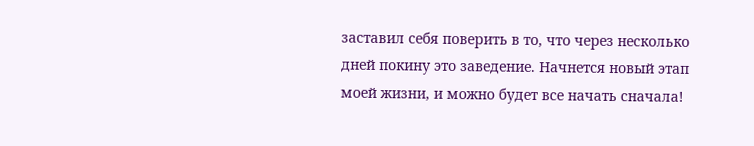заставил себя поверить в то, что через несколько дней покину это заведение. Начнется новый этап моей жизни, и можно будет все начать сначала!